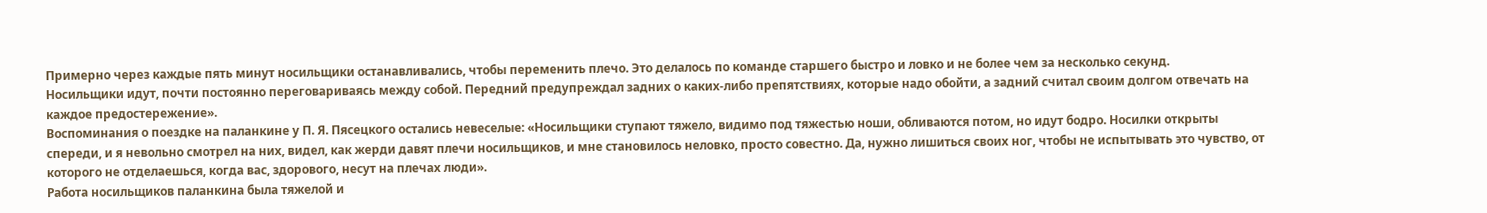Примерно через каждые пять минут носильщики останавливались, чтобы переменить плечо. Это делалось по команде старшего быстро и ловко и не более чем за несколько секунд.
Носильщики идут, почти постоянно переговариваясь между собой. Передний предупреждал задних о каких-либо препятствиях, которые надо обойти, а задний считал своим долгом отвечать на каждое предостережение».
Воспоминания о поездке на паланкине у П. Я. Пясецкого остались невеселые: «Носильщики ступают тяжело, видимо под тяжестью ноши, обливаются потом, но идут бодро. Носилки открыты спереди, и я невольно смотрел на них, видел, как жерди давят плечи носильщиков, и мне становилось неловко, просто совестно. Да, нужно лишиться своих ног, чтобы не испытывать это чувство, от которого не отделаешься, когда вас, здорового, несут на плечах люди».
Работа носильщиков паланкина была тяжелой и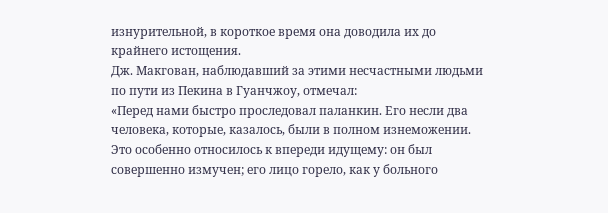изнурительной, в короткое время она доводила их до крайнего истощения.
Дж. Макгован, наблюдавший за этими несчастными людьми по пути из Пекина в Гуанчжоу, отмечал:
«Перед нами быстро проследовал паланкин. Его несли два человека, которые, казалось, были в полном изнеможении. Это особенно относилось к впереди идущему: он был совершенно измучен; его лицо горело, как у больного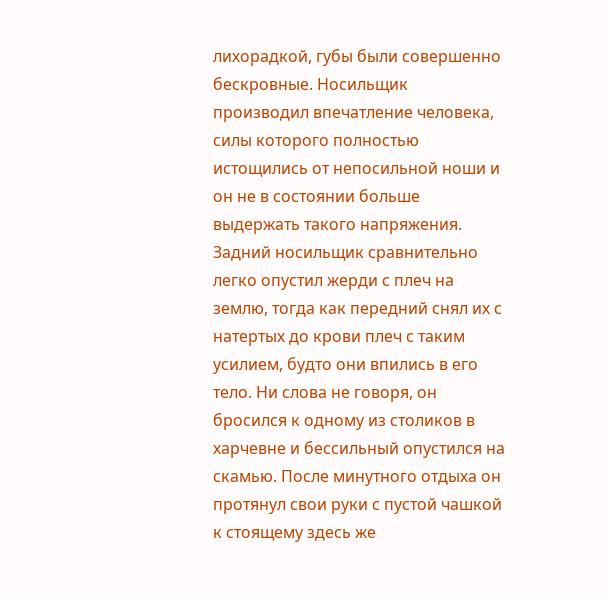лихорадкой, губы были совершенно бескровные. Носильщик производил впечатление человека, силы которого полностью истощились от непосильной ноши и он не в состоянии больше выдержать такого напряжения.
Задний носильщик сравнительно легко опустил жерди с плеч на землю, тогда как передний снял их с натертых до крови плеч с таким усилием, будто они впились в его тело. Ни слова не говоря, он бросился к одному из столиков в харчевне и бессильный опустился на скамью. После минутного отдыха он протянул свои руки с пустой чашкой к стоящему здесь же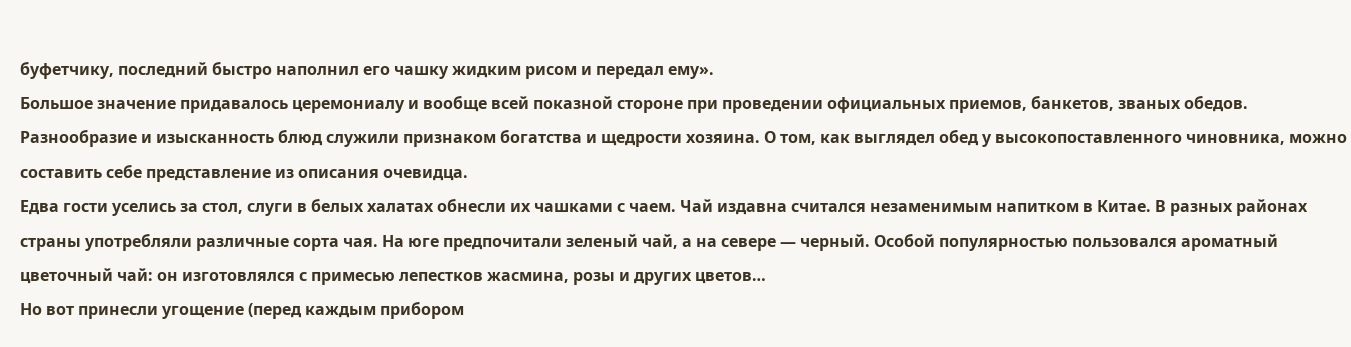буфетчику, последний быстро наполнил его чашку жидким рисом и передал ему».
Большое значение придавалось церемониалу и вообще всей показной стороне при проведении официальных приемов, банкетов, званых обедов. Разнообразие и изысканность блюд служили признаком богатства и щедрости хозяина. О том, как выглядел обед у высокопоставленного чиновника, можно составить себе представление из описания очевидца.
Едва гости уселись за стол, слуги в белых халатах обнесли их чашками с чаем. Чай издавна считался незаменимым напитком в Китае. В разных районах страны употребляли различные сорта чая. На юге предпочитали зеленый чай, а на севере — черный. Особой популярностью пользовался ароматный цветочный чай: он изготовлялся с примесью лепестков жасмина, розы и других цветов…
Но вот принесли угощение (перед каждым прибором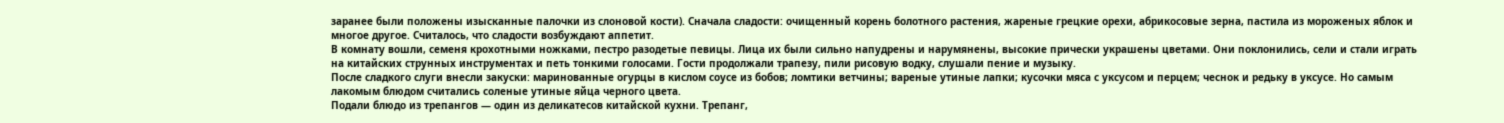заранее были положены изысканные палочки из слоновой кости). Сначала сладости: очищенный корень болотного растения, жареные грецкие орехи, абрикосовые зерна, пастила из мороженых яблок и многое другое. Считалось, что сладости возбуждают аппетит.
В комнату вошли, семеня крохотными ножками, пестро разодетые певицы. Лица их были сильно напудрены и нарумянены, высокие прически украшены цветами. Они поклонились, сели и стали играть на китайских струнных инструментах и петь тонкими голосами. Гости продолжали трапезу, пили рисовую водку, слушали пение и музыку.
После сладкого слуги внесли закуски: маринованные огурцы в кислом соусе из бобов; ломтики ветчины; вареные утиные лапки; кусочки мяса с уксусом и перцем; чеснок и редьку в уксусе. Но самым лакомым блюдом считались соленые утиные яйца черного цвета.
Подали блюдо из трепангов — один из деликатесов китайской кухни. Трепанг,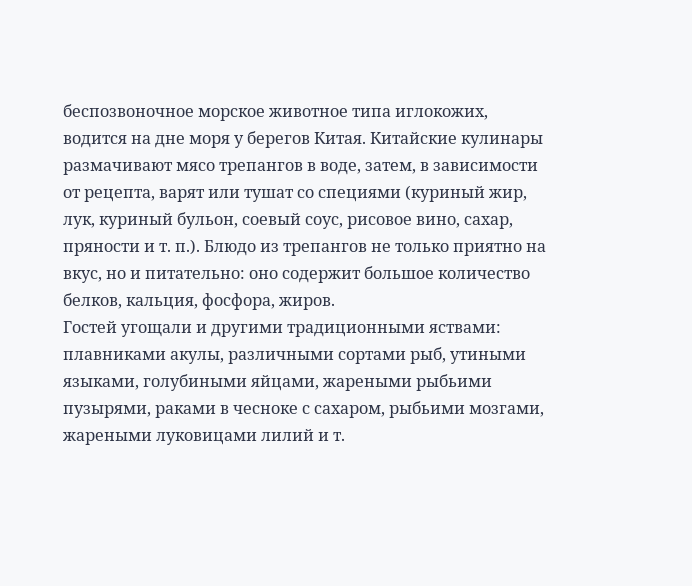беспозвоночное морское животное типа иглокожих, водится на дне моря у берегов Китая. Китайские кулинары размачивают мясо трепангов в воде, затем, в зависимости от рецепта, варят или тушат со специями (куриный жир, лук, куриный бульон, соевый соус, рисовое вино, сахар, пряности и т. п.). Блюдо из трепангов не только приятно на вкус, но и питательно: оно содержит большое количество белков, кальция, фосфора, жиров.
Гостей угощали и другими традиционными яствами: плавниками акулы, различными сортами рыб, утиными языками, голубиными яйцами, жареными рыбьими пузырями, раками в чесноке с сахаром, рыбьими мозгами, жареными луковицами лилий и т.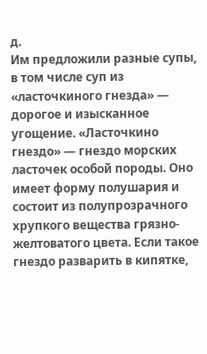д.
Им предложили разные супы, в том числе суп из «ласточкиного гнезда» — дорогое и изысканное угощение. «Ласточкино гнездо» — гнездо морских ласточек особой породы. Оно имеет форму полушария и состоит из полупрозрачного хрупкого вещества грязно-желтоватого цвета. Если такое гнездо разварить в кипятке,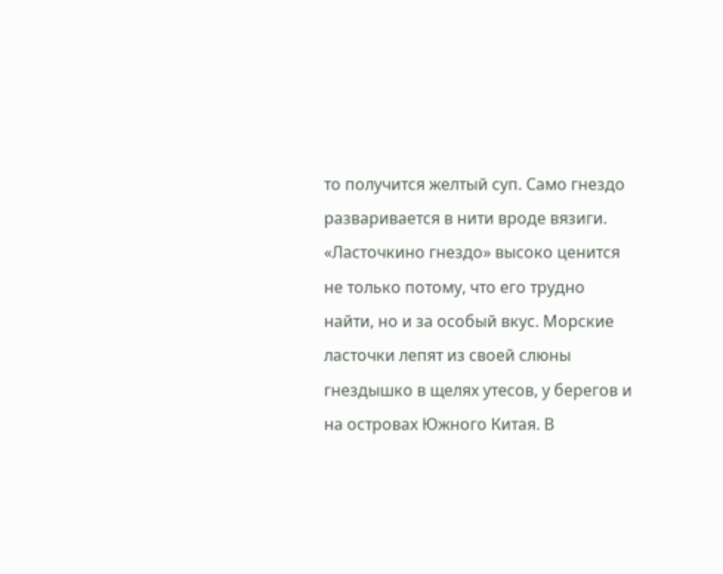то получится желтый суп. Само гнездо разваривается в нити вроде вязиги. «Ласточкино гнездо» высоко ценится не только потому, что его трудно найти, но и за особый вкус. Морские ласточки лепят из своей слюны гнездышко в щелях утесов, у берегов и на островах Южного Китая. В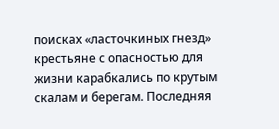поисках «ласточкиных гнезд» крестьяне с опасностью для жизни карабкались по крутым скалам и берегам. Последняя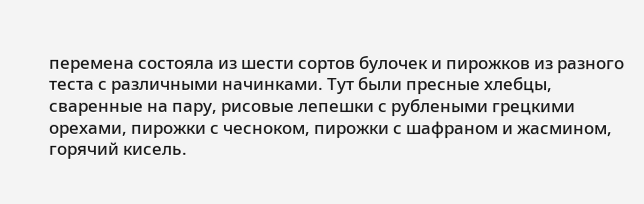перемена состояла из шести сортов булочек и пирожков из разного теста с различными начинками. Тут были пресные хлебцы, сваренные на пару, рисовые лепешки с рублеными грецкими орехами, пирожки с чесноком, пирожки с шафраном и жасмином, горячий кисель.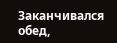Заканчивался обед,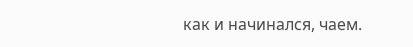как и начинался, чаем.